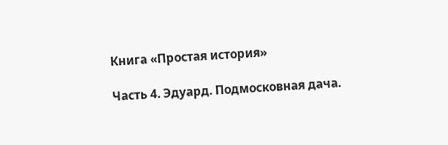Книга «Простая история»

Часть 4. Эдуард. Подмосковная дача.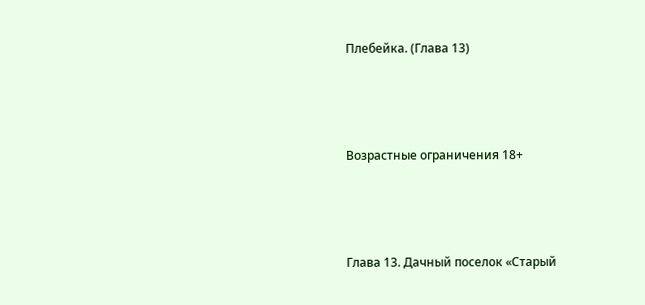Плебейка. (Глава 13)



Возрастные ограничения 18+



Глава 13. Дачный поселок «Старый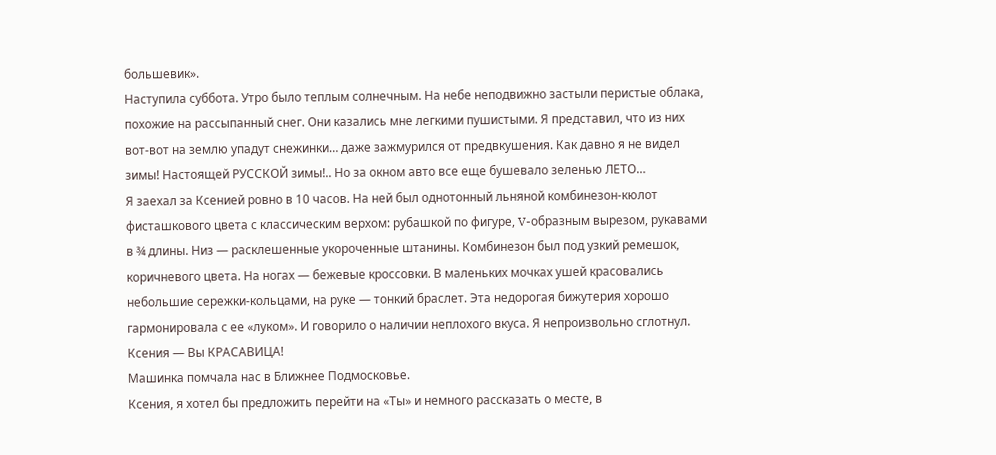большевик».
Наступила суббота. Утро было теплым солнечным. На небе неподвижно застыли перистые облака, похожие на рассыпанный снег. Они казались мне легкими пушистыми. Я представил, что из них вот-вот на землю упадут снежинки… даже зажмурился от предвкушения. Как давно я не видел зимы! Настоящей РУССКОЙ зимы!.. Но за окном авто все еще бушевало зеленью ЛЕТО…
Я заехал за Ксенией ровно в 10 часов. На ней был однотонный льняной комбинезон-кюлот фисташкового цвета с классическим верхом: рубашкой по фигуре, V-образным вырезом, рукавами в ¾ длины. Низ — расклешенные укороченные штанины. Комбинезон был под узкий ремешок, коричневого цвета. На ногах — бежевые кроссовки. В маленьких мочках ушей красовались небольшие сережки-кольцами, на руке — тонкий браслет. Эта недорогая бижутерия хорошо гармонировала с ее «луком». И говорило о наличии неплохого вкуса. Я непроизвольно сглотнул. Ксения — Вы КРАСАВИЦА!
Машинка помчала нас в Ближнее Подмосковье.
Ксения, я хотел бы предложить перейти на «Ты» и немного рассказать о месте, в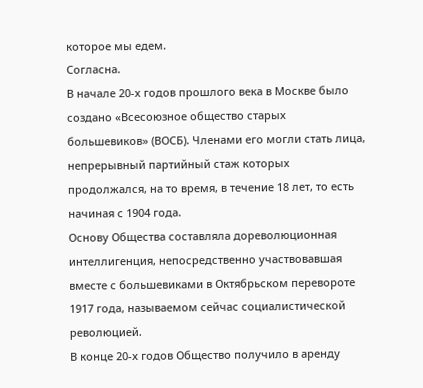которое мы едем.
Согласна.
В начале 20-х годов прошлого века в Москве было создано «Всесоюзное общество старых большевиков» (ВОСБ). Членами его могли стать лица, непрерывный партийный стаж которых продолжался, на то время, в течение 18 лет, то есть начиная с 1904 года.
Основу Общества составляла дореволюционная интеллигенция, непосредственно участвовавшая вместе с большевиками в Октябрьском перевороте 1917 года, называемом сейчас социалистической революцией.
В конце 20-х годов Общество получило в аренду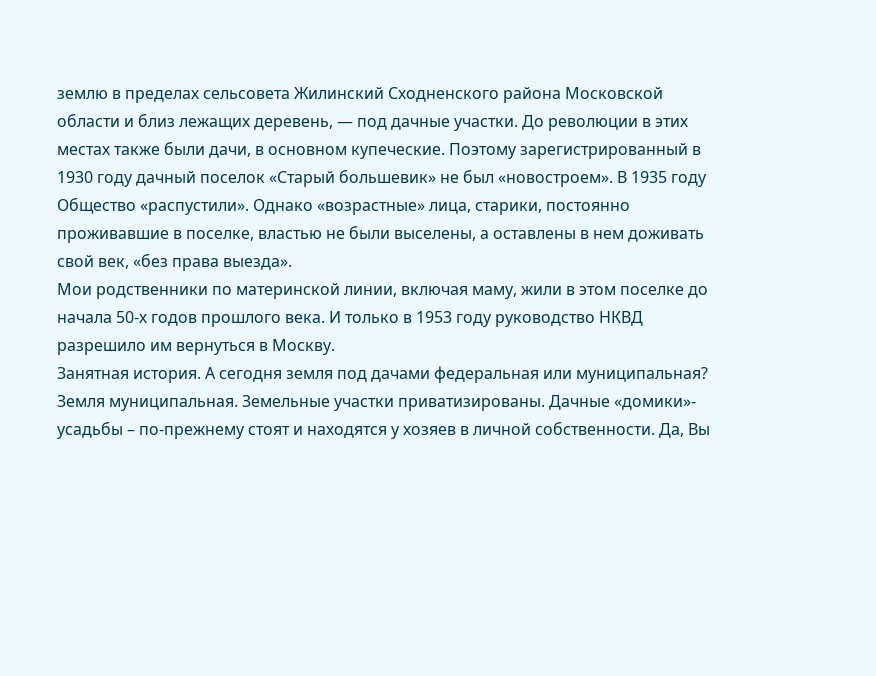землю в пределах сельсовета Жилинский Сходненского района Московской области и близ лежащих деревень, — под дачные участки. До революции в этих местах также были дачи, в основном купеческие. Поэтому зарегистрированный в 1930 году дачный поселок «Старый большевик» не был «новостроем». В 1935 году Общество «распустили». Однако «возрастные» лица, старики, постоянно проживавшие в поселке, властью не были выселены, а оставлены в нем доживать свой век, «без права выезда».
Мои родственники по материнской линии, включая маму, жили в этом поселке до начала 50-х годов прошлого века. И только в 1953 году руководство НКВД разрешило им вернуться в Москву.
Занятная история. А сегодня земля под дачами федеральная или муниципальная?
Земля муниципальная. Земельные участки приватизированы. Дачные «домики»- усадьбы – по-прежнему стоят и находятся у хозяев в личной собственности. Да, Вы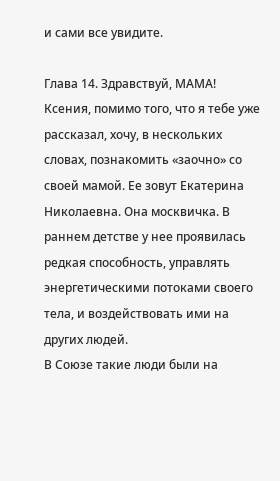и сами все увидите.

Глава 14. Здравствуй, МАМА!
Ксения, помимо того, что я тебе уже рассказал, хочу, в нескольких словах, познакомить «заочно» со своей мамой. Ее зовут Екатерина Николаевна. Она москвичка. В раннем детстве у нее проявилась редкая способность, управлять энергетическими потоками своего тела, и воздействовать ими на других людей.
В Союзе такие люди были на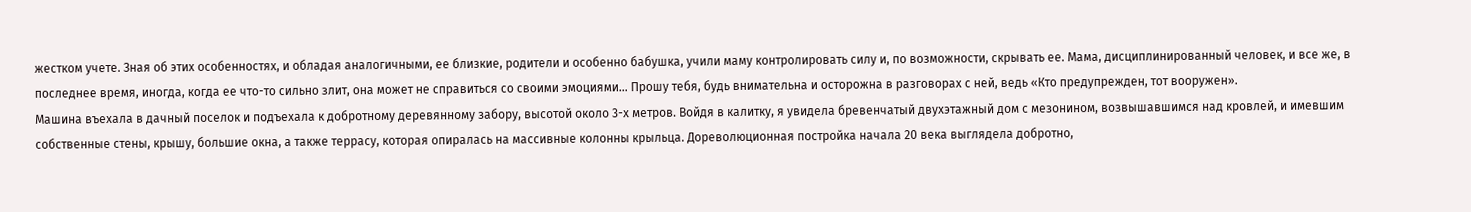жестком учете. Зная об этих особенностях, и обладая аналогичными, ее близкие, родители и особенно бабушка, учили маму контролировать силу и, по возможности, скрывать ее. Мама, дисциплинированный человек, и все же, в последнее время, иногда, когда ее что-то сильно злит, она может не справиться со своими эмоциями… Прошу тебя, будь внимательна и осторожна в разговорах с ней, ведь «Кто предупрежден, тот вооружен».
Машина въехала в дачный поселок и подъехала к добротному деревянному забору, высотой около 3-х метров. Войдя в калитку, я увидела бревенчатый двухэтажный дом с мезонином, возвышавшимся над кровлей, и имевшим собственные стены, крышу, большие окна, а также террасу, которая опиралась на массивные колонны крыльца. Дореволюционная постройка начала 20 века выглядела добротно,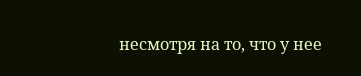несмотря на то, что у нее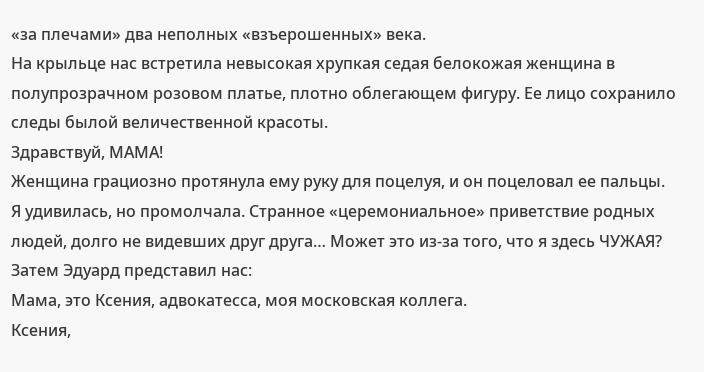«за плечами» два неполных «взъерошенных» века.
На крыльце нас встретила невысокая хрупкая седая белокожая женщина в полупрозрачном розовом платье, плотно облегающем фигуру. Ее лицо сохранило следы былой величественной красоты.
Здравствуй, МАМА!
Женщина грациозно протянула ему руку для поцелуя, и он поцеловал ее пальцы.
Я удивилась, но промолчала. Странное «церемониальное» приветствие родных людей, долго не видевших друг друга… Может это из-за того, что я здесь ЧУЖАЯ?
Затем Эдуард представил нас:
Мама, это Ксения, адвокатесса, моя московская коллега.
Ксения,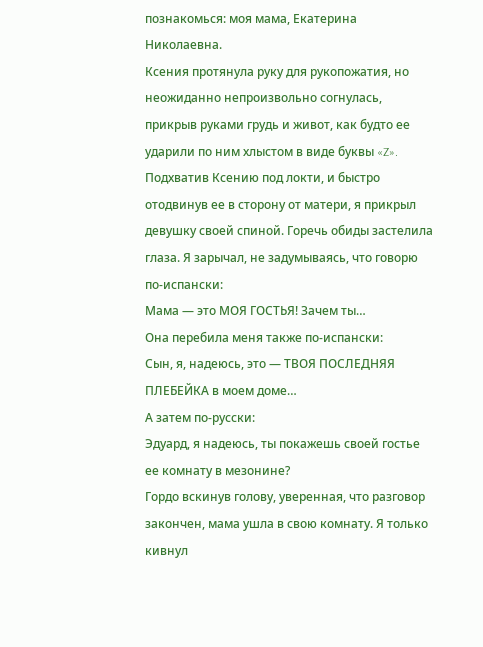познакомься: моя мама, Екатерина Николаевна.
Ксения протянула руку для рукопожатия, но неожиданно непроизвольно согнулась, прикрыв руками грудь и живот, как будто ее ударили по ним хлыстом в виде буквы «Z».
Подхватив Ксению под локти, и быстро отодвинув ее в сторону от матери, я прикрыл девушку своей спиной. Горечь обиды застелила глаза. Я зарычал, не задумываясь, что говорю по-испански:
Мама — это МОЯ ГОСТЬЯ! Зачем ты…
Она перебила меня также по-испански:
Сын, я, надеюсь, это — ТВОЯ ПОСЛЕДНЯЯ ПЛЕБЕЙКА в моем доме…
А затем по-русски:
Эдуард, я надеюсь, ты покажешь своей гостье ее комнату в мезонине?
Гордо вскинув голову, уверенная, что разговор закончен, мама ушла в свою комнату. Я только кивнул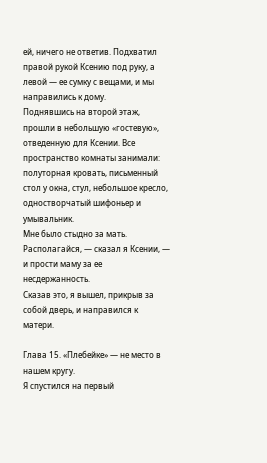ей, ничего не ответив. Подхватил правой рукой Ксению под руку, а левой — ее сумку с вещами, и мы направились к дому.
Поднявшись на второй этаж, прошли в небольшую «гостевую», отведенную для Ксении. Все пространство комнаты занимали: полуторная кровать, письменный стол у окна, стул, небольшое кресло, одностворчатый шифоньер и умывальник.
Мне было стыдно за мать.
Располагайся, — сказал я Ксении, — и прости маму за ее несдержанность.
Сказав это, я вышел, прикрыв за собой дверь, и направился к матери.

Глава 15. «Плебейке» — не место в нашем кругу.
Я спустился на первый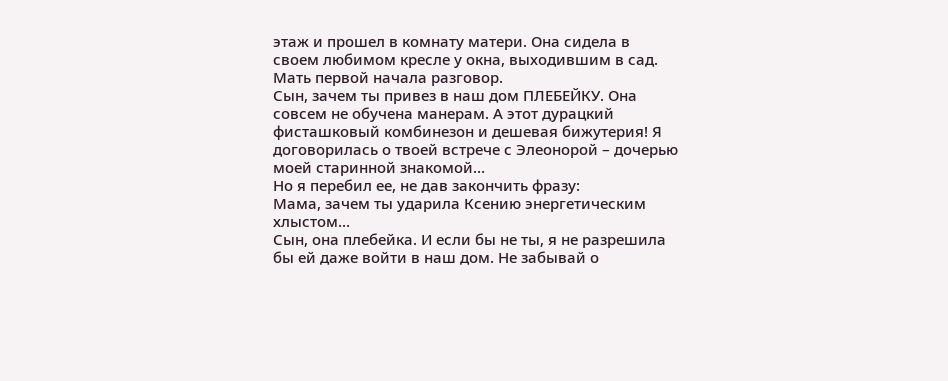этаж и прошел в комнату матери. Она сидела в своем любимом кресле у окна, выходившим в сад. Мать первой начала разговор.
Сын, зачем ты привез в наш дом ПЛЕБЕЙКУ. Она совсем не обучена манерам. А этот дурацкий фисташковый комбинезон и дешевая бижутерия! Я договорилась о твоей встрече с Элеонорой – дочерью моей старинной знакомой…
Но я перебил ее, не дав закончить фразу:
Мама, зачем ты ударила Ксению энергетическим хлыстом…
Сын, она плебейка. И если бы не ты, я не разрешила бы ей даже войти в наш дом. Не забывай о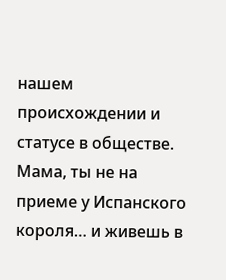нашем происхождении и статусе в обществе.
Мама, ты не на приеме у Испанского короля… и живешь в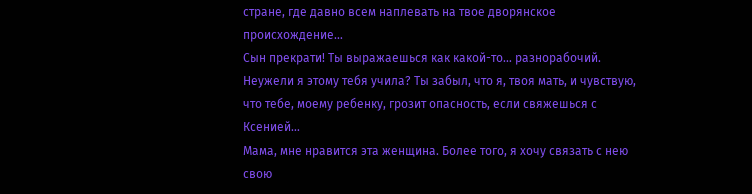стране, где давно всем наплевать на твое дворянское происхождение…
Сын прекрати! Ты выражаешься как какой-то… разнорабочий. Неужели я этому тебя учила? Ты забыл, что я, твоя мать, и чувствую, что тебе, моему ребенку, грозит опасность, если свяжешься с Ксенией…
Мама, мне нравится эта женщина. Более того, я хочу связать с нею свою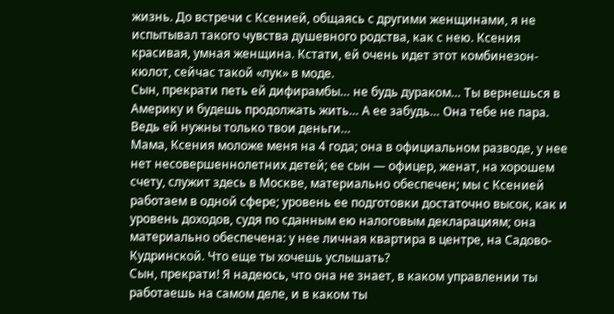жизнь. До встречи с Ксенией, общаясь с другими женщинами, я не испытывал такого чувства душевного родства, как с нею. Ксения красивая, умная женщина. Кстати, ей очень идет этот комбинезон-кюлот, сейчас такой «лук» в моде.
Сын, прекрати петь ей дифирамбы… не будь дураком… Ты вернешься в Америку и будешь продолжать жить… А ее забудь… Она тебе не пара. Ведь ей нужны только твои деньги…
Мама, Ксения моложе меня на 4 года; она в официальном разводе, у нее нет несовершеннолетних детей; ее сын — офицер, женат, на хорошем счету, служит здесь в Москве, материально обеспечен; мы с Ксенией работаем в одной сфере; уровень ее подготовки достаточно высок, как и уровень доходов, судя по сданным ею налоговым декларациям; она материально обеспечена: у нее личная квартира в центре, на Садово-Кудринской. Что еще ты хочешь услышать?
Сын, прекрати! Я надеюсь, что она не знает, в каком управлении ты работаешь на самом деле, и в каком ты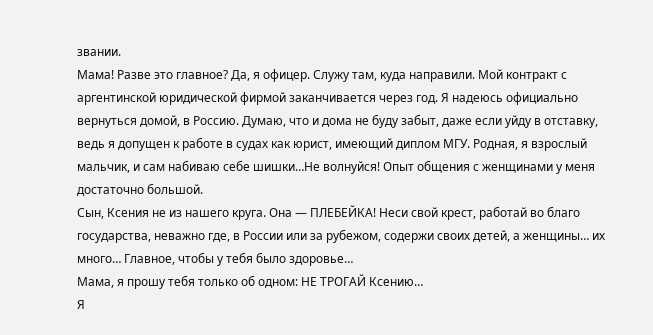звании.
Мама! Разве это главное? Да, я офицер. Служу там, куда направили. Мой контракт с аргентинской юридической фирмой заканчивается через год. Я надеюсь официально вернуться домой, в Россию. Думаю, что и дома не буду забыт, даже если уйду в отставку, ведь я допущен к работе в судах как юрист, имеющий диплом МГУ. Родная, я взрослый мальчик, и сам набиваю себе шишки…Не волнуйся! Опыт общения с женщинами у меня достаточно большой.
Сын, Ксения не из нашего круга. Она — ПЛЕБЕЙКА! Неси свой крест, работай во благо государства, неважно где, в России или за рубежом, содержи своих детей, а женщины… их много… Главное, чтобы у тебя было здоровье…
Мама, я прошу тебя только об одном: НЕ ТРОГАЙ Ксению…
Я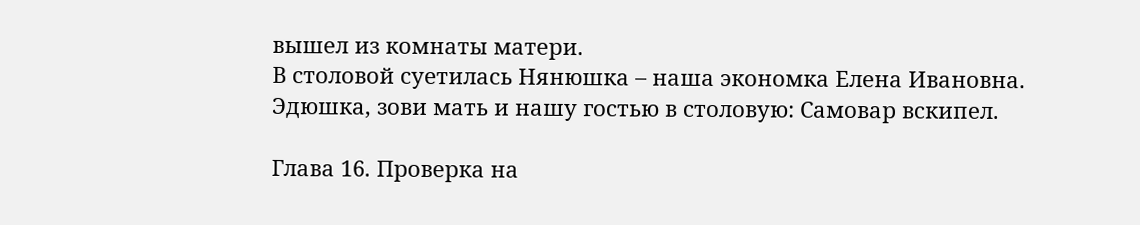вышел из комнаты матери.
В столовой суетилась Нянюшка – наша экономка Елена Ивановна.
Эдюшка, зови мать и нашу гостью в столовую: Самовар вскипел.

Глава 16. Проверка на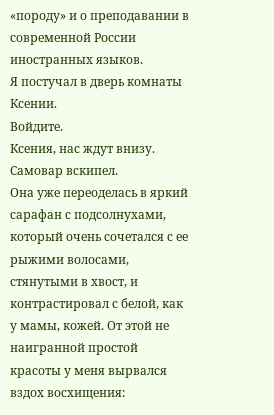«породу» и о преподавании в современной России иностранных языков.
Я постучал в дверь комнаты Ксении.
Войдите.
Ксения, нас ждут внизу. Самовар вскипел.
Она уже переоделась в яркий сарафан с подсолнухами, который очень сочетался с ее рыжими волосами, стянутыми в хвост, и контрастировал с белой, как у мамы, кожей. От этой не наигранной простой красоты у меня вырвался вздох восхищения: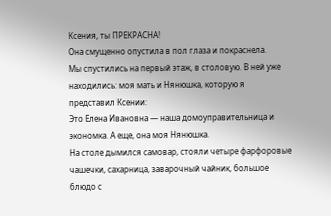Ксения, ты ПРЕКРАСНА!
Она смущенно опустила в пол глаза и покраснела.
Мы спустились на первый этаж, в столовую. В ней уже находились: моя мать и Нянюшка, которую я представил Ксении:
Это Елена Ивановна — наша домоуправительница и экономка. А еще, она моя Нянюшка.
На столе дымился самовар, стояли четыре фарфоровые чашечки, сахарница, заварочный чайник, большое блюдо с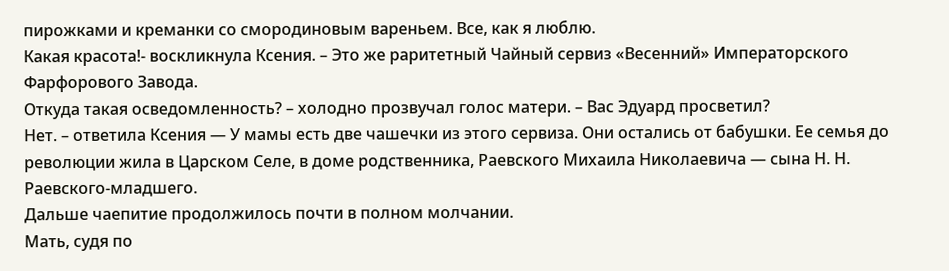пирожками и креманки со смородиновым вареньем. Все, как я люблю.
Какая красота!- воскликнула Ксения. – Это же раритетный Чайный сервиз «Весенний» Императорского Фарфорового Завода.
Откуда такая осведомленность? – холодно прозвучал голос матери. – Вас Эдуард просветил?
Нет. – ответила Ксения — У мамы есть две чашечки из этого сервиза. Они остались от бабушки. Ее семья до революции жила в Царском Селе, в доме родственника, Раевского Михаила Николаевича — сына Н. Н. Раевского-младшего.
Дальше чаепитие продолжилось почти в полном молчании.
Мать, судя по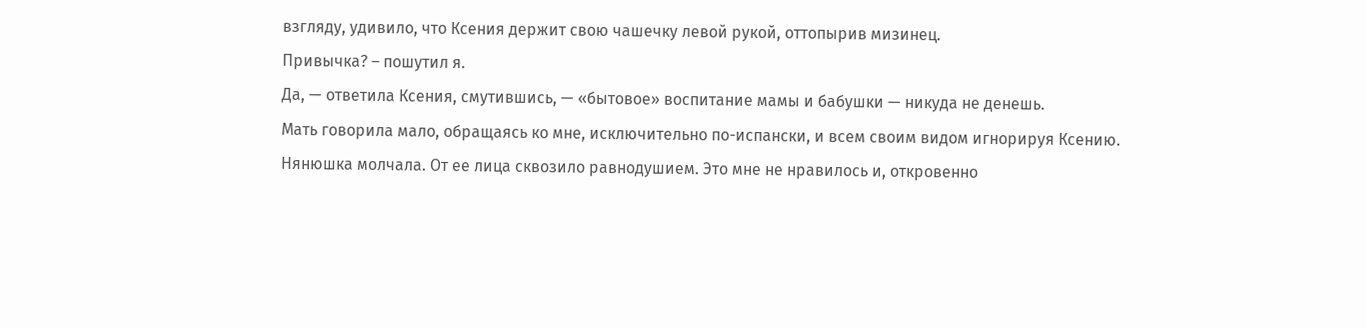взгляду, удивило, что Ксения держит свою чашечку левой рукой, оттопырив мизинец.
Привычка? – пошутил я.
Да, — ответила Ксения, смутившись, — «бытовое» воспитание мамы и бабушки — никуда не денешь.
Мать говорила мало, обращаясь ко мне, исключительно по-испански, и всем своим видом игнорируя Ксению. Нянюшка молчала. От ее лица сквозило равнодушием. Это мне не нравилось и, откровенно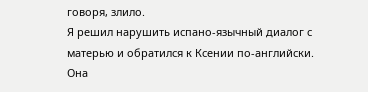говоря, злило.
Я решил нарушить испано-язычный диалог с матерью и обратился к Ксении по-английски. Она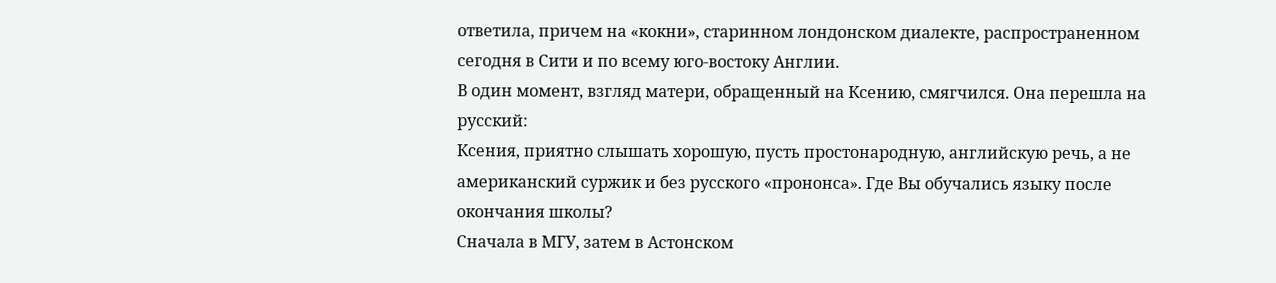ответила, причем на «кокни», старинном лондонском диалекте, распространенном сегодня в Сити и по всему юго-востоку Англии.
В один момент, взгляд матери, обращенный на Ксению, смягчился. Она перешла на русский:
Ксения, приятно слышать хорошую, пусть простонародную, английскую речь, а не американский суржик и без русского «прононса». Где Вы обучались языку после окончания школы?
Сначала в МГУ, затем в Астонском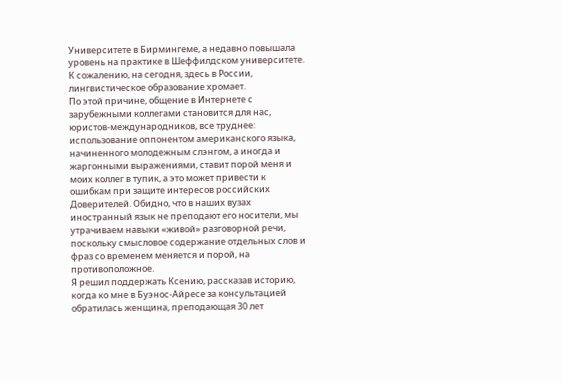Университете в Бирмингеме, а недавно повышала уровень на практике в Шеффилдском университете. К сожалению, на сегодня, здесь в России, лингвистическое образование хромает.
По этой причине, общение в Интернете с зарубежными коллегами становится для нас, юристов-международников, все труднее: использование оппонентом американского языка, начиненного молодежным слэнгом, а иногда и жаргонными выражениями, ставит порой меня и моих коллег в тупик, а это может привести к ошибкам при защите интересов российских Доверителей. Обидно, что в наших вузах иностранный язык не преподают его носители, мы утрачиваем навыки «живой» разговорной речи, поскольку смысловое содержание отдельных слов и фраз со временем меняется и порой, на противоположное.
Я решил поддержать Ксению, рассказав историю, когда ко мне в Буэнос-Айресе за консультацией обратилась женщина, преподающая 30 лет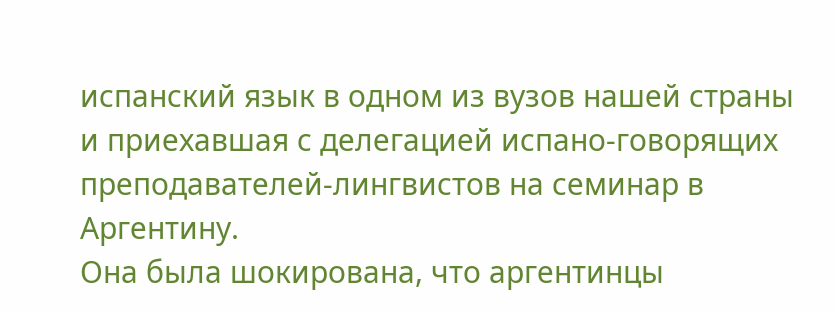испанский язык в одном из вузов нашей страны и приехавшая с делегацией испано-говорящих преподавателей-лингвистов на семинар в Аргентину.
Она была шокирована, что аргентинцы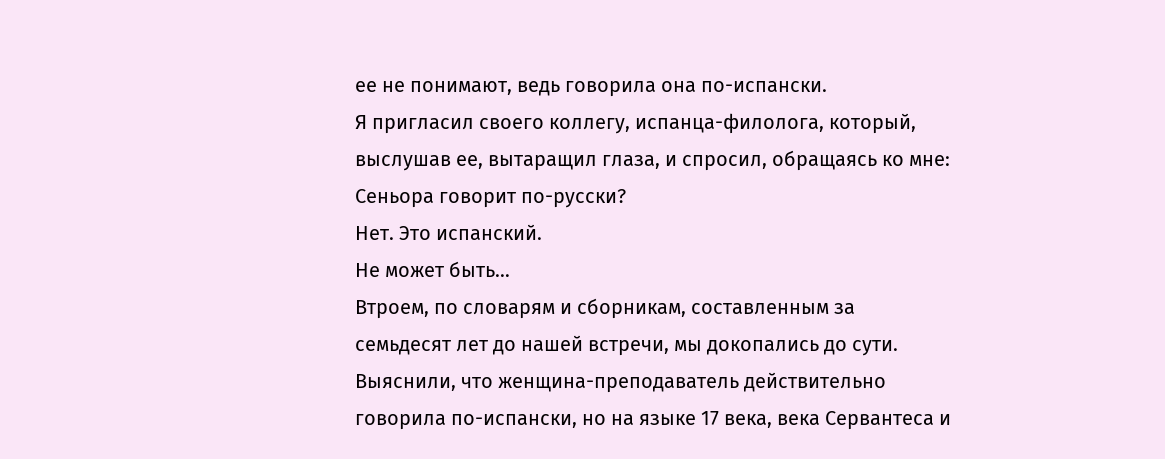ее не понимают, ведь говорила она по-испански.
Я пригласил своего коллегу, испанца-филолога, который, выслушав ее, вытаращил глаза, и спросил, обращаясь ко мне:
Сеньора говорит по-русски?
Нет. Это испанский.
Не может быть…
Втроем, по словарям и сборникам, составленным за семьдесят лет до нашей встречи, мы докопались до сути. Выяснили, что женщина-преподаватель действительно говорила по-испански, но на языке 17 века, века Сервантеса и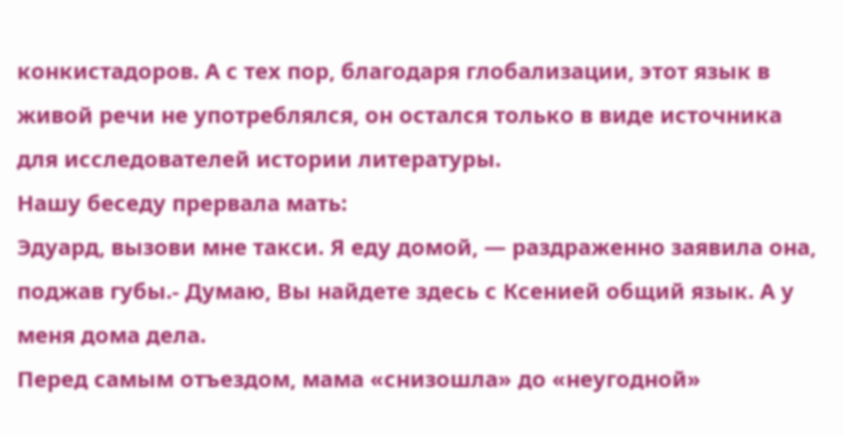конкистадоров. А с тех пор, благодаря глобализации, этот язык в живой речи не употреблялся, он остался только в виде источника для исследователей истории литературы.
Нашу беседу прервала мать:
Эдуард, вызови мне такси. Я еду домой, — раздраженно заявила она, поджав губы.- Думаю, Вы найдете здесь с Ксенией общий язык. А у меня дома дела.
Перед самым отъездом, мама «снизошла» до «неугодной»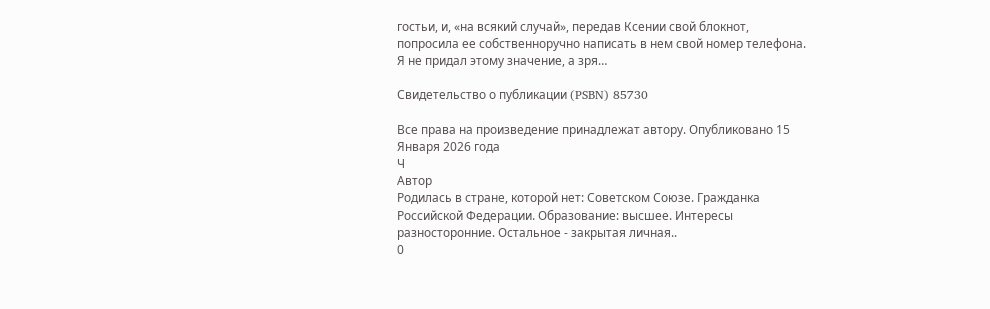гостьи, и, «на всякий случай», передав Ксении свой блокнот, попросила ее собственноручно написать в нем свой номер телефона.
Я не придал этому значение, а зря…

Свидетельство о публикации (PSBN) 85730

Все права на произведение принадлежат автору. Опубликовано 15 Января 2026 года
Ч
Автор
Родилась в стране, которой нет: Советском Союзе. Гражданка Российской Федерации. Образование: высшее. Интересы разносторонние. Остальное - закрытая личная..
0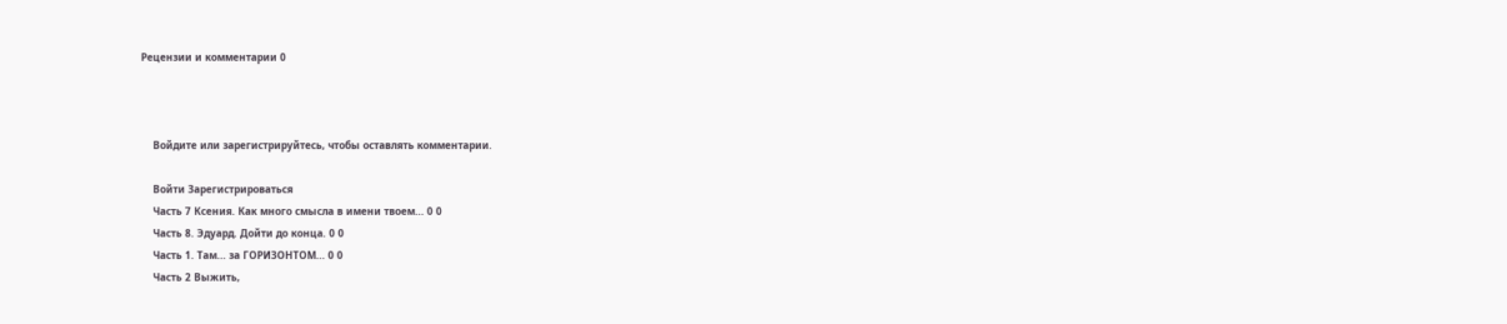Рецензии и комментарии 0



    Войдите или зарегистрируйтесь, чтобы оставлять комментарии.

    Войти Зарегистрироваться
    Часть 7 Ксения. Как много смысла в имени твоем... 0 0
    Часть 8. Эдуард. Дойти до конца. 0 0
    Часть 1. Там... за ГОРИЗОНТОМ... 0 0
    Часть 2 Выжить,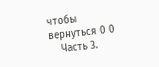чтобы вернуться 0 0
    Часть 3.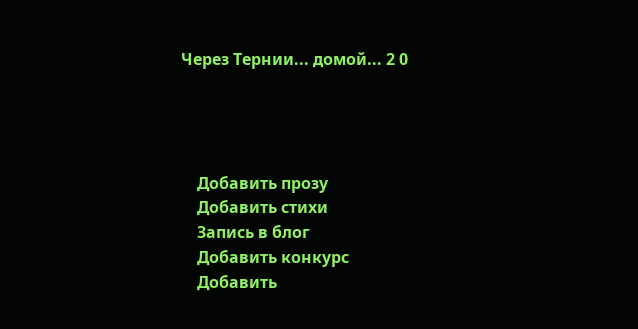Через Тернии... домой... 2 0




    Добавить прозу
    Добавить стихи
    Запись в блог
    Добавить конкурс
    Добавить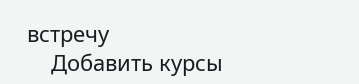встречу
    Добавить курсы